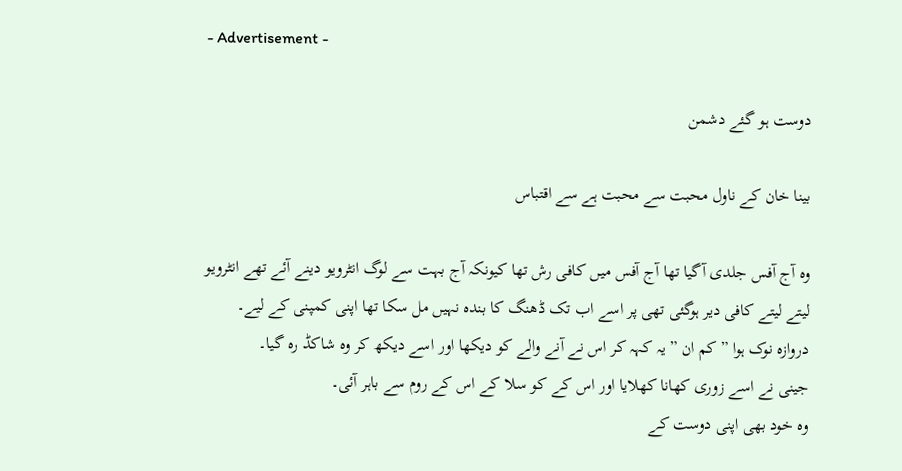- Advertisement -

دوست ہو گئے دشمن

بینا خان کے ناول محبت سے محبت ہے سے اقتباس

وہ آج آفس جلدی آگیا تھا آج آفس میں کافی رش تھا کیونکہ آج بہت سے لوگ انٹرویو دینے آئے تھے انٹرویو لیتے لیتے کافی دیر ہوگئی تھی پر اسے اب تک ڈھنگ کا بندہ نہیں مل سکا تھا اپنی کمپنی کے لیے۔
دروازہ نوک ہوا ” کم ان ” یہ کہہ کر اس نے آنے والے کو دیکھا اور اسے دیکھ کر وہ شاکڈ رہ گیا۔
جینی نے اسے زوری کھانا کھلایا اور اس کے کو سلا کے اس کے روم سے باہر آئی۔
وہ خود بھی اپنی دوست کے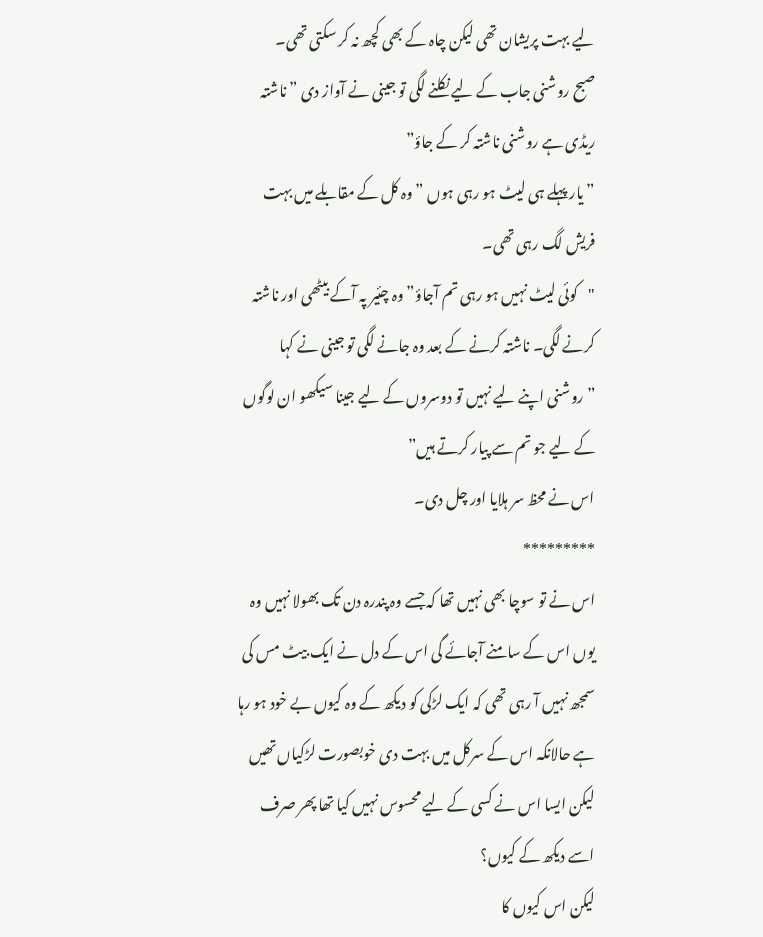لیے بہت پریشان تھی لیکن چاہ کے بھی کچھ نہ کر سکتی تھی۔
صبح روشنی جاب کے لیے نکلنے لگی تو جینی نے آواز دی ” ناشتہ ریڈی ہے روشنی ناشتہ کر کے جاؤ”
” یار پہلے ہی لیٹ ہو رہی ہوں ” وہ کل کے مقابلے میں بہت فریش لگ رہی تھی۔
"کوئی لیٹ نہیں ہو رہی تم آجاؤ” وہ چئیر پہ آکے بیٹھی اور ناشتہ کرنے لگی۔ ناشتہ کرنے کے بعد وہ جانے لگی تو جینی نے کہا
” روشنی اپنے لیے نہیں تو دوسروں کے لیے جینا سیکھو ان لوگوں کے لیے جو تم سے پیار کرتے ہیں”
اس نے محظ سر ہلایا اور چل دی۔
*********
اس نے تو سوچا بھی نہیں تھا کہ جسے وہ پندرہ دن تک بھولا نہیں وہ یوں اس کے سامنے آجائے گی اس کے دل نے ایک بیٹ مس کی سمجھ نہیں آ رہی تھی کہ ایک لڑکی کو دیکھ کے وہ کیوں بے خود ہو رہا ہے حالانکہ اس کے سرکل میں بہت دی خوبصورت لڑکیاں تھیں لیکن ایسا اس نے کسی کے لیے محسوس نہیں کیا تھا پھر صرف اسے دیکھ کے کیوں؟
لیکن اس کیوں کا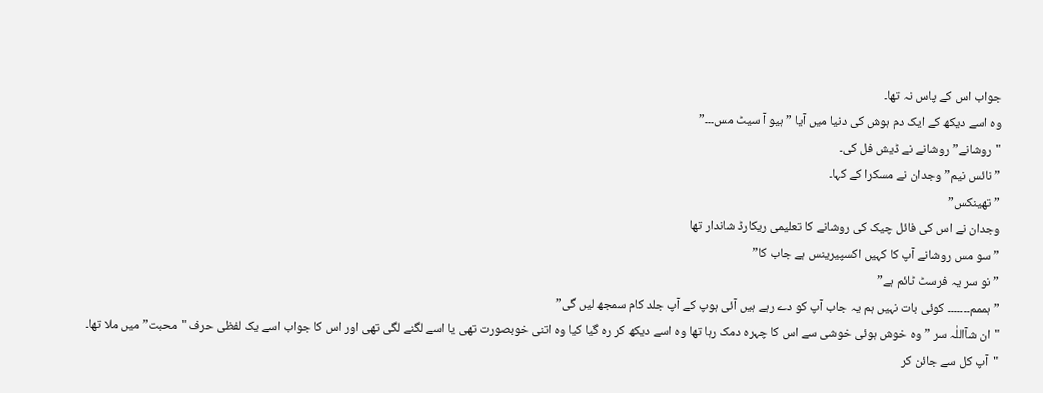جواب اس کے پاس نہ تھا۔
وہ اسے دیکھ کے ایک دم ہوش کی دنیا میں آیا ” ہیو آ سیٹ مس۔۔۔”
"روشانے” روشانے نے ڈیش فل کی۔
” نائس نیم” وجدان نے مسکرا کے کہا۔
” تھینکس”
وجدان نے اس کی فائل چیک کی روشانے کا تعلیمی ریکارڈ شاندار تھا
” سو مس روشانے آپ کا کہیں اکسپیرینس ہے جاب کا”
” نو سر یہ فرسٹ ٹائم ہے”
” ہممم۔۔۔۔۔۔۔ کوئی بات نہیں ہم یہ جاب آپ کو دے رہے ہیں آئی ہوپ کے آپ جلد کام سمجھ لیں گی”
"ان شآاللٰہ سر ” وہ خوش ہوئی خوشی سے اس کا چہرہ دمک رہا تھا وہ اسے دیکھ کر رہ گیا کیا وہ اتنی خوبصورت تھی یا اسے لگنے لگی تھی اور اس کا جواب اسے یک لفظی حرف "محبت” میں ملا تھا۔
"آپ کل سے جائن کر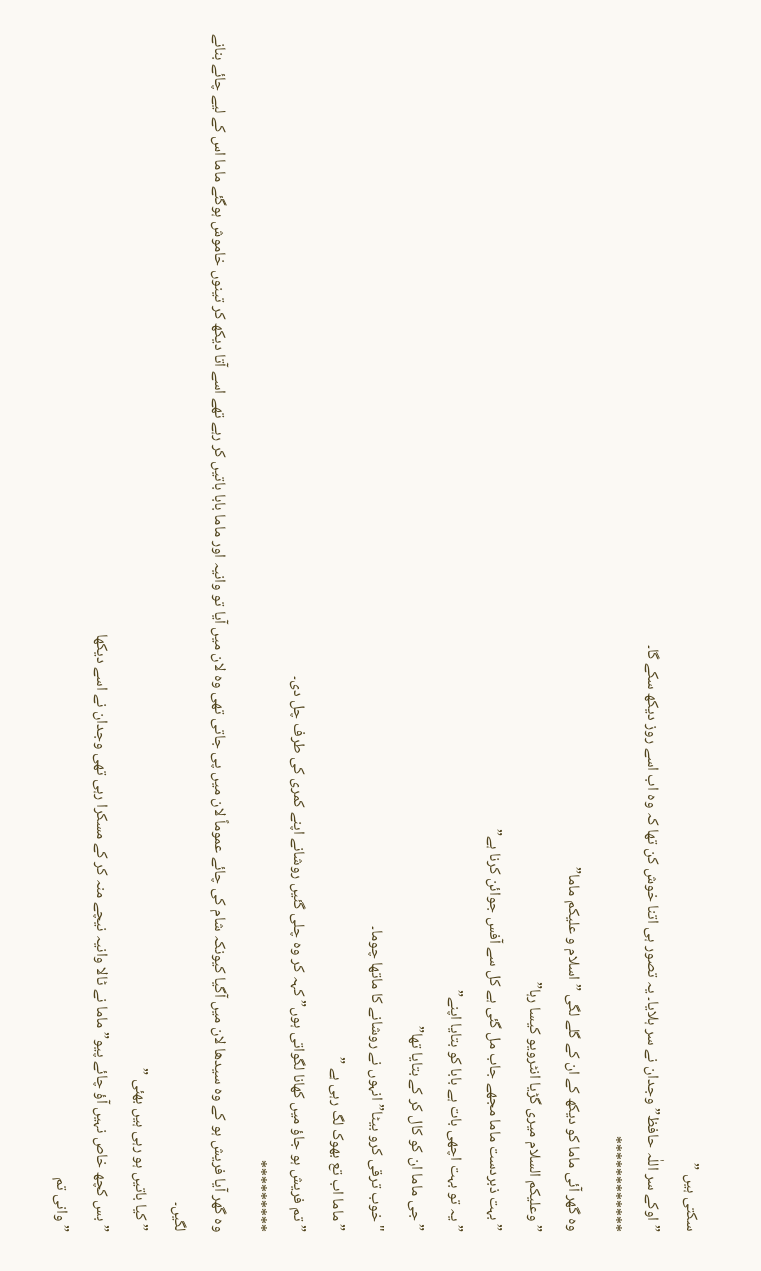سکتی ہیں ”
” اوکے سر اللٰہ حافظ” وجدان نے سر ہلایا۔ یہ تصور ہی اتنا خوش کن تھا کہ وہ اب اسے روز دیکھ سکے گا۔
************
وہ گھر آئی ماما کو دیکھ کے ان کے گلے لگی ” اسلام و علیکم ماما”
” وعلیکم السلام میری گڑیا انٹرویو کیسا رہا”
” بہت ذبردست ماما مجھے جاب مل گئی ہے کل سے آفس جوائن کرنا ہے”
” یہ تو بہت اچھی بات ہے بابا کو بتایا اپنے”
” جی ماما ان کو کال کر کے بتایا تھا”
"خوب ترقی کرو بیٹا” انہوں نے روشانے کا ماتھا چوما۔
” ماما اب تع بھوک لگ رہی ہے ”
” تم فریش ہو جاؤ میں کھانا لگواتی ہوں” کہہ کر وہ چلی گئیں روشانے اپنے کمری کی طرف چل دی۔
*********
وہ گھر آیا فریش ہو کے وہ سیدھا لان میں آگیا کیونکہ شام کی چائے عموماً لان میں پی جاتی تھی وہ لان میں آیا تو وانیہ اور ماما بابا باتیں کر رہے تھے اسے آتا دیکھ کر تینوں خاموش ہوگئے ماما اس کے لیے چائے بنانے لگیں۔
” کیا باتیں ہو رہی ہیں بھئی ”
” بس کچھ خاص نہیں آؤ چائے پیو” ماما نے ٹالا وانیہ نیچے منہ کر کے مسکرا رہی تھی وجدان نے اسے دیکھا
” وانی تم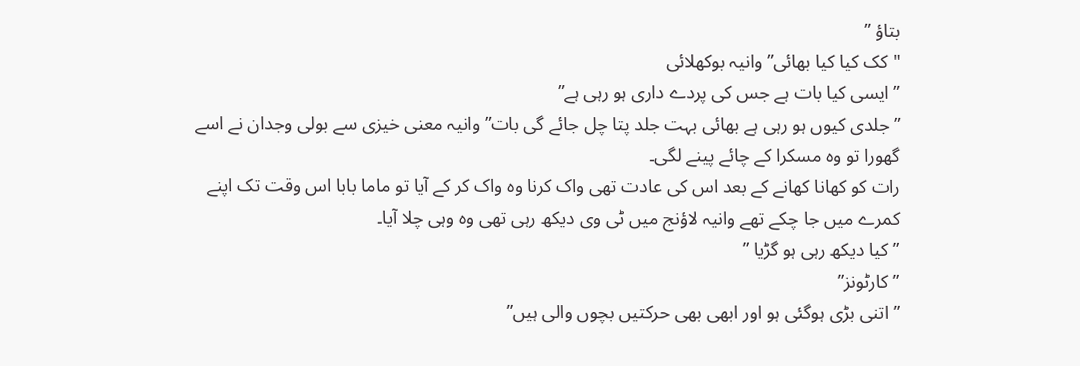بتاؤ ”
"کک کیا کیا بھائی” وانیہ بوکھلائی
” ایسی کیا بات ہے جس کی پردے داری ہو رہی ہے”
” جلدی کیوں ہو رہی ہے بھائی بہت جلد پتا چل جائے گی بات” وانیہ معنی خیزی سے بولی وجدان نے اسے گھورا تو وہ مسکرا کے چائے پینے لگی۔
رات کو کھانا کھانے کے بعد اس کی عادت تھی واک کرنا وہ واک کر کے آیا تو ماما بابا اس وقت تک اپنے کمرے میں جا چکے تھے وانیہ لاؤنج میں ٹی وی دیکھ رہی تھی وہ وہی چلا آیا۔
” کیا دیکھ رہی ہو گڑیا ”
” کارٹونز”
” اتنی بڑی ہوگئی ہو اور ابھی بھی حرکتیں بچوں والی ہیں”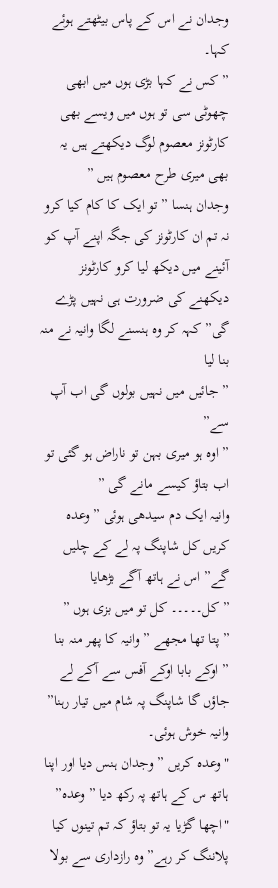وجدان نے اس کے پاس بیٹھتے ہوئے کہا۔
” کس نے کہا بڑی ہوں میں ابھی چھوٹی سی تو ہوں میں ویسے بھی کارٹونز معصوم لوگ دیکھتے ہیں یہ بھی میری طرح معصوم ہیں ”
وجدان ہنسا ” تو ایک کا کام کیا کرو نہ تم ان کارٹونز کی جگہ اپنے آپ کو آئینے میں دیکھ لیا کرو کارٹونز دیکھنے کی ضرورت ہی نہیں پڑے گی” کہہ کر وہ ہنسنے لگا وانیہ نے منہ بنا لیا
” جائیں میں نہیں بولوں گی اب آپ سے”
” اوہ ہو میری بہن تو ناراض ہو گئی تو اب بتاؤ کیسے مانے گی ”
وانیہ ایک دم سیدھی ہوئی ” وعدہ کریں کل شاپنگ پہ لے کے چلیں گے” اس نے ہاتھ آگے بڑھایا
” کل۔۔۔۔۔ کل تو میں بزی ہوں ”
” پتا تھا مجھے ” وانیہ کا پھر منہ بنا
” اوکے بابا اوکے آفس سے آکے لے جاؤں گا شاپنگ پہ شام میں تیار رہنا” وانیہ خوش ہوئی۔
"وعدہ کریں ” وجدان ہنس دیا اور اپنا ہاتھ س کے ہاتھ پہ رکھ دیا ” وعدہ”
"اچھا گڑیا یہ تو بتاؤ کہ تم تینوں کیا پلاننگ کر رہے” وہ رازداری سے بولا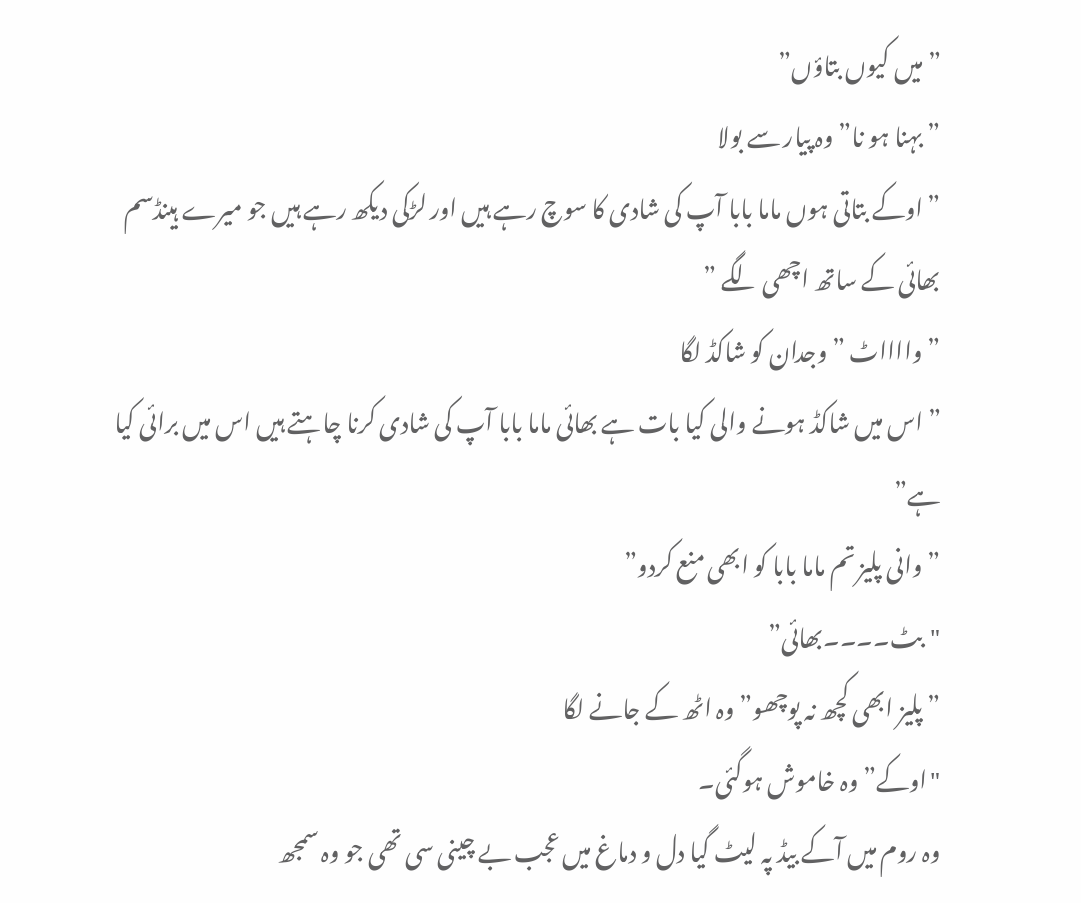” میں کیوں بتاؤں”
” بہنا ہو نا” وہ پیار سے بولا
” اوکے بتاتی ہوں ماما بابا آپ کی شادی کا سوچ رہے ہیں اور لڑکی دیکھ رہے ہیں جو میرے ہینڈسم بھائی کے ساتھ اچھی لگے ”
” وااااٹ ” وجدان کو شاکڈ لگا
” اس میں شاکڈ ہونے والی کیا بات ہے بھائی ماما بابا آپ کی شادی کرنا چاہتے ہیں اس میں برائی کیا ہے”
” وانی پلیز تم ماما بابا کو ابھی منع کردو”
"بٹ۔۔۔۔بھائی”
” پلیز ابھی کچھ نہ پوچھو” وہ اٹھ کے جانے لگا
"اوکے” وہ خاموش ہوگئی۔
وہ روم میں آکے بیڈ پہ لیٹ گیا دل و دماغ میں عجب بے چینی سی تھی جو وہ سمجھ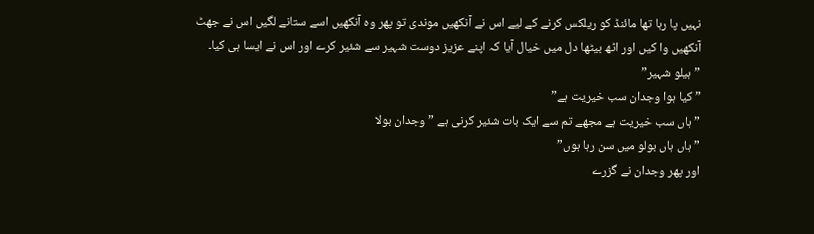نہیں پا رہا تھا مائنڈ کو ریلکس کرنے کے لیے اس نے آنکھیں موندی تو پھر وہ آنکھیں اسے ستانے لگیں اس نے جھٹ آنکھیں وا کیں اور اٹھ بیٹھا دل میں خیال آیا کہ اپنے عزیز دوست شہیر سے شئیر کرے اور اس نے ایسا ہی کیا۔
” ہیلو شہیر”
” کیا ہوا وجدان سب خیریت ہے”
” ہاں سب خیریت ہے مجھے تم سے ایک بات شئیر کرنی ہے ” وجدان بولا
” ہاں ہاں بولو میں سن رہا ہوں”
اور پھر وجدان نے گزرے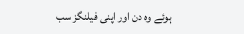ہوئے وہ دن اور اپنی فیلنگز سب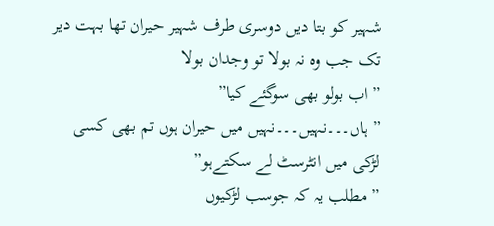شہیر کو بتا دیں دوسری طرف شہیر حیران تھا بہت دیر تک جب وہ نہ بولا تو وجدان بولا
” اب بولو بھی سوگئے کیا”
” ہاں۔۔۔نہیں۔۔۔نہیں میں حیران ہوں تم بھی کسی لڑکی میں انٹرسٹ لے سکتےہو”
” مطلب یہ کہ جوسب لڑکیوں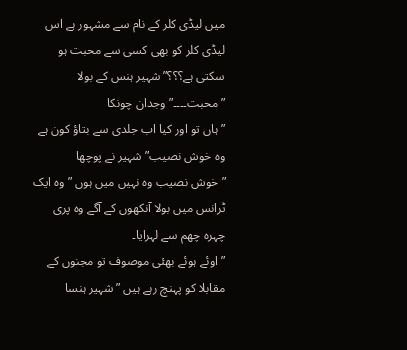میں لیڈی کلر کے نام سے مشہور ہے اس لیڈی کلر کو بھی کسی سے محبت ہو سکتی ہے؟؟؟” شہیر ہنس کے بولا
” محبت۔۔۔۔” وجدان چونکا
” ہاں تو اور کیا اب جلدی سے بتاؤ کون ہے وہ خوش نصیب” شہیر نے پوچھا
” خوش نصیب وہ نہیں میں ہوں ” وہ ایک ٹرانس میں بولا آنکھوں کے آگے وہ پری چہرہ چھم سے لہرایا۔
” اوئے ہوئے بھئی موصوف تو مجنوں کے مقابلا کو پہنچ رہے ہیں ” شہیر ہنسا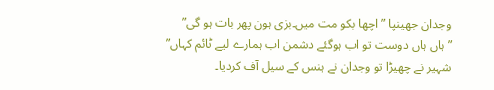وجدان جھینپا ” اچھا بکو مت میں۔بزی ہون پھر بات ہو گی”
” ہاں ہاں دوست تو اب ہوگئے دشمن اب ہمارے لیے ٹائم کہاں” شہیر نے چھیڑا تو وجدان نے ہنس کے سیل آف کردیا۔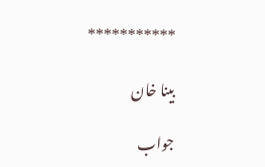***********

بینا خان

جواب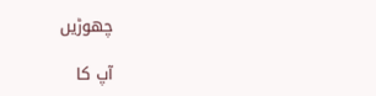چھوڑیں

آپ کا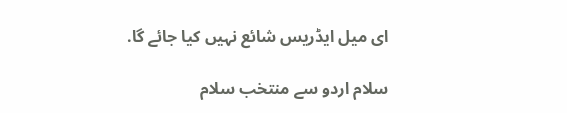ای میل ایڈریس شائع نہیں کیا جائے گا.

سلام اردو سے منتخب سلام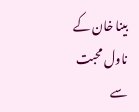بینا خان کے ناول محبت سے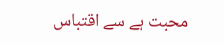محبت ہے سے اقتباس